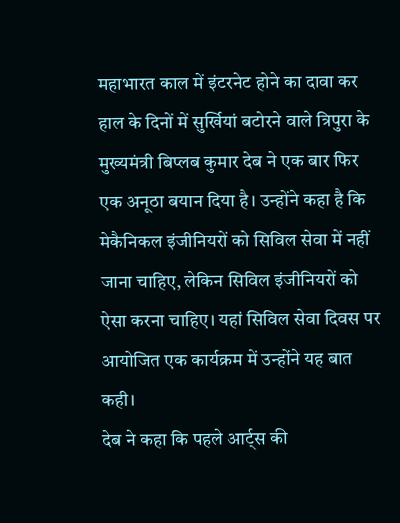महाभारत काल में इंटरनेट होने का दावा कर हाल के दिनों में सुर्खियां बटोरने वाले त्रिपुरा के मुख्यमंत्री बिप्लब कुमार देब ने एक बार फिर एक अनूठा बयान दिया है। उन्होंने कहा है कि मेकैनिकल इंजीनियरों को सिविल सेवा में नहीं जाना चाहिए, लेकिन सिविल इंजीनियरों को ऐसा करना चाहिए। यहां सिविल सेवा दिवस पर आयोजित एक कार्यक्रम में उन्होंने यह बात कही।
देब ने कहा कि पहले आर्ट्स की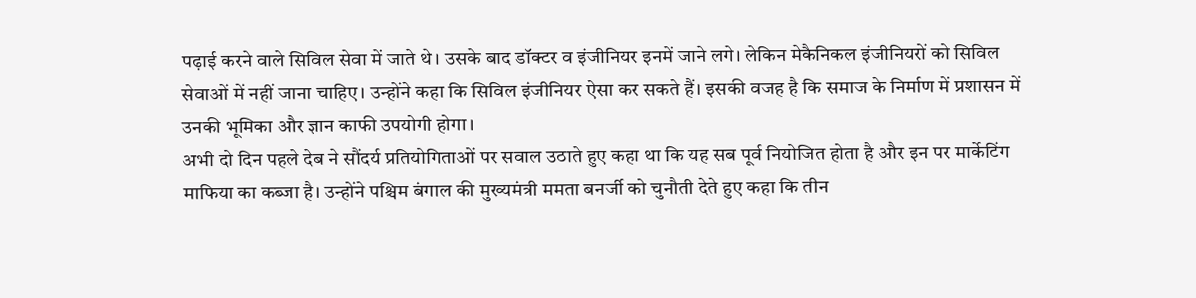पढ़ाई करने वाले सिविल सेवा में जाते थे। उसके बाद डॉक्टर व इंजीनियर इनमें जाने लगे। लेकिन मेकैनिकल इंजीनियरों को सिविल सेवाओं में नहीं जाना चाहिए। उन्होंने कहा कि सिविल इंजीनियर ऐसा कर सकते हैं। इसकी वजह है कि समाज के निर्माण में प्रशासन में उनकी भूमिका और ज्ञान काफी उपयोगी होगा।
अभी दो दिन पहले देब ने सौंदर्य प्रतियोगिताओं पर सवाल उठाते हुए कहा था कि यह सब पूर्व नियोजित होता है और इन पर मार्केटिंग माफिया का कब्जा है। उन्होंने पश्चिम बंगाल की मुख्यमंत्री ममता बनर्जी को चुनौती देते हुए कहा कि तीन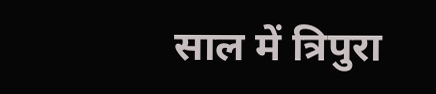साल में त्रिपुरा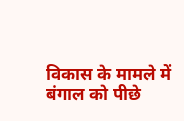विकास के मामले में बंगाल को पीछे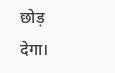छोड़ देगा।